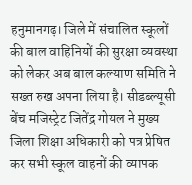हनुमानगढ़। जिले में संचालित स्कूलों की बाल वाहिनियों की सुरक्षा व्यवस्था को लेकर अब बाल कल्याण समिति ने सख्त रुख अपना लिया है। सीडब्ल्यूसी बेंच मजिस्ट्रेट जितेंद्र गोयल ने मुख्य जिला शिक्षा अधिकारी को पत्र प्रेषित कर सभी स्कूल वाहनों की व्यापक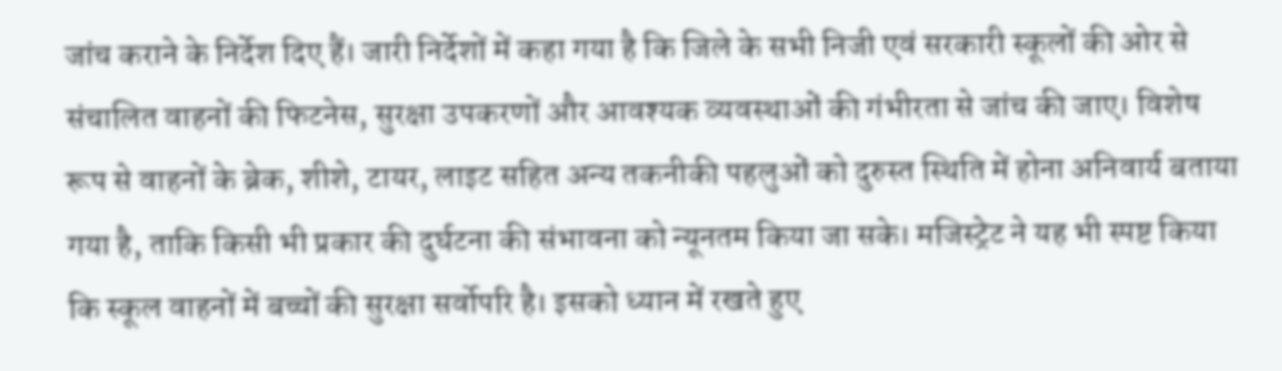जांच कराने के निर्देश दिए हैं। जारी निर्देशों में कहा गया है कि जिले के सभी निजी एवं सरकारी स्कूलों की ओर से संचालित वाहनों की फिटनेस, सुरक्षा उपकरणों और आवश्यक व्यवस्थाओं की गंभीरता से जांच की जाए। विशेष रूप से वाहनों के ब्रेक, शीशे, टायर, लाइट सहित अन्य तकनीकी पहलुओं को दुरुस्त स्थिति में होना अनिवार्य बताया गया है, ताकि किसी भी प्रकार की दुर्घटना की संभावना को न्यूनतम किया जा सके। मजिस्ट्रेट ने यह भी स्पष्ट किया कि स्कूल वाहनों में बच्चों की सुरक्षा सर्वोपरि है। इसको ध्यान में रखते हुए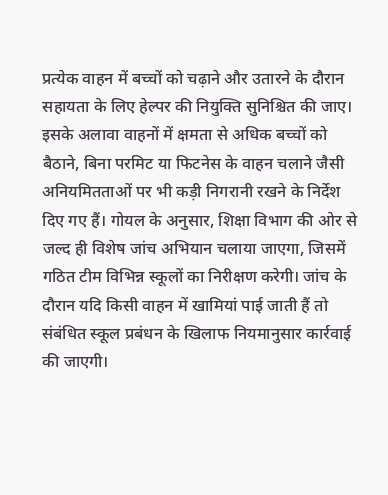प्रत्येक वाहन में बच्चों को चढ़ाने और उतारने के दौरान सहायता के लिए हेल्पर की नियुक्ति सुनिश्चित की जाए। इसके अलावा वाहनों में क्षमता से अधिक बच्चों को बैठाने, बिना परमिट या फिटनेस के वाहन चलाने जैसी अनियमितताओं पर भी कड़ी निगरानी रखने के निर्देश दिए गए हैं। गोयल के अनुसार, शिक्षा विभाग की ओर से जल्द ही विशेष जांच अभियान चलाया जाएगा, जिसमें गठित टीम विभिन्न स्कूलों का निरीक्षण करेगी। जांच के दौरान यदि किसी वाहन में खामियां पाई जाती हैं तो संबंधित स्कूल प्रबंधन के खिलाफ नियमानुसार कार्रवाई की जाएगी।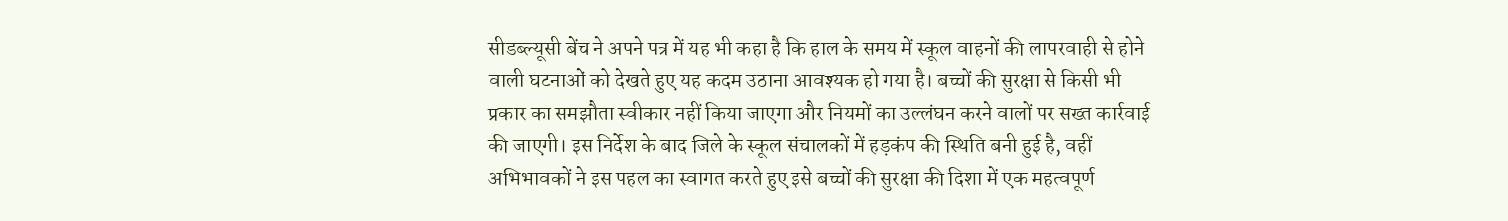सीडब्ल्यूसी बेंच ने अपने पत्र में यह भी कहा है कि हाल के समय में स्कूल वाहनों की लापरवाही से होने वाली घटनाओं को देखते हुए यह कदम उठाना आवश्यक हो गया है। बच्चों की सुरक्षा से किसी भी प्रकार का समझौता स्वीकार नहीं किया जाएगा और नियमों का उल्लंघन करने वालों पर सख्त कार्रवाई की जाएगी। इस निर्देश के बाद जिले के स्कूल संचालकों में हड़कंप की स्थिति बनी हुई है, वहीं अभिभावकों ने इस पहल का स्वागत करते हुए इसे बच्चों की सुरक्षा की दिशा में एक महत्वपूर्ण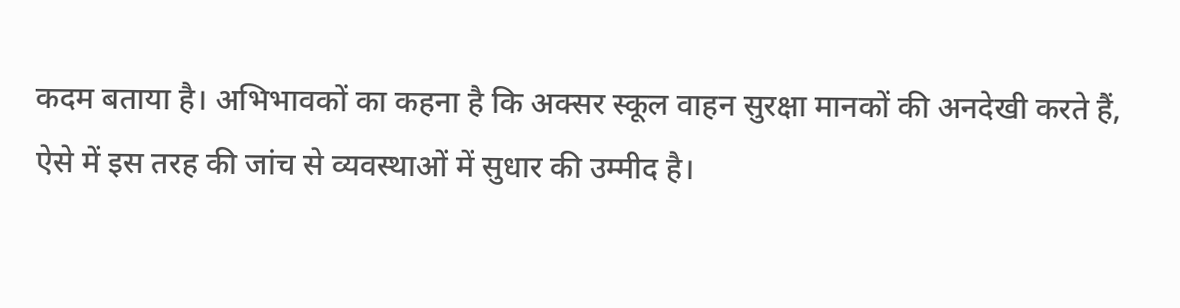कदम बताया है। अभिभावकों का कहना है कि अक्सर स्कूल वाहन सुरक्षा मानकों की अनदेखी करते हैं, ऐसे में इस तरह की जांच से व्यवस्थाओं में सुधार की उम्मीद है।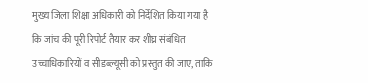मुख्य जिला शिक्षा अधिकारी को निर्देशित किया गया है कि जांच की पूरी रिपोर्ट तैयार कर शीघ्र संबंधित उच्चाधिकारियों व सीडब्ल्यूसी को प्रस्तुत की जाए, ताकि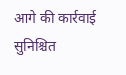आगे की कार्रवाई सुनिश्चित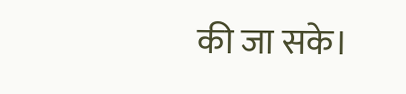की जा सके।